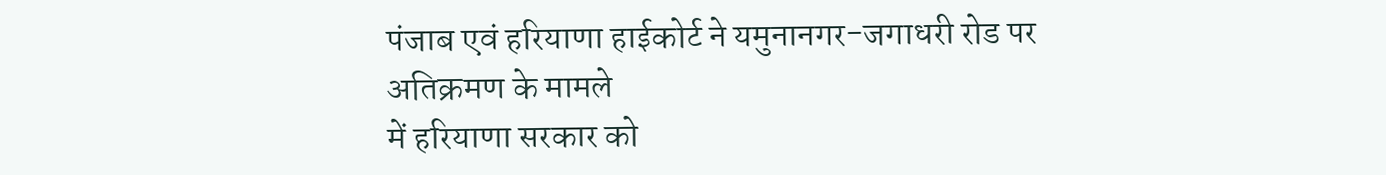पंजाब एवं हरियाणा हाईकोर्ट ने यमुनानगर-जगाधरी रोड पर अतिक्रमण के मामले
में हरियाणा सरकार को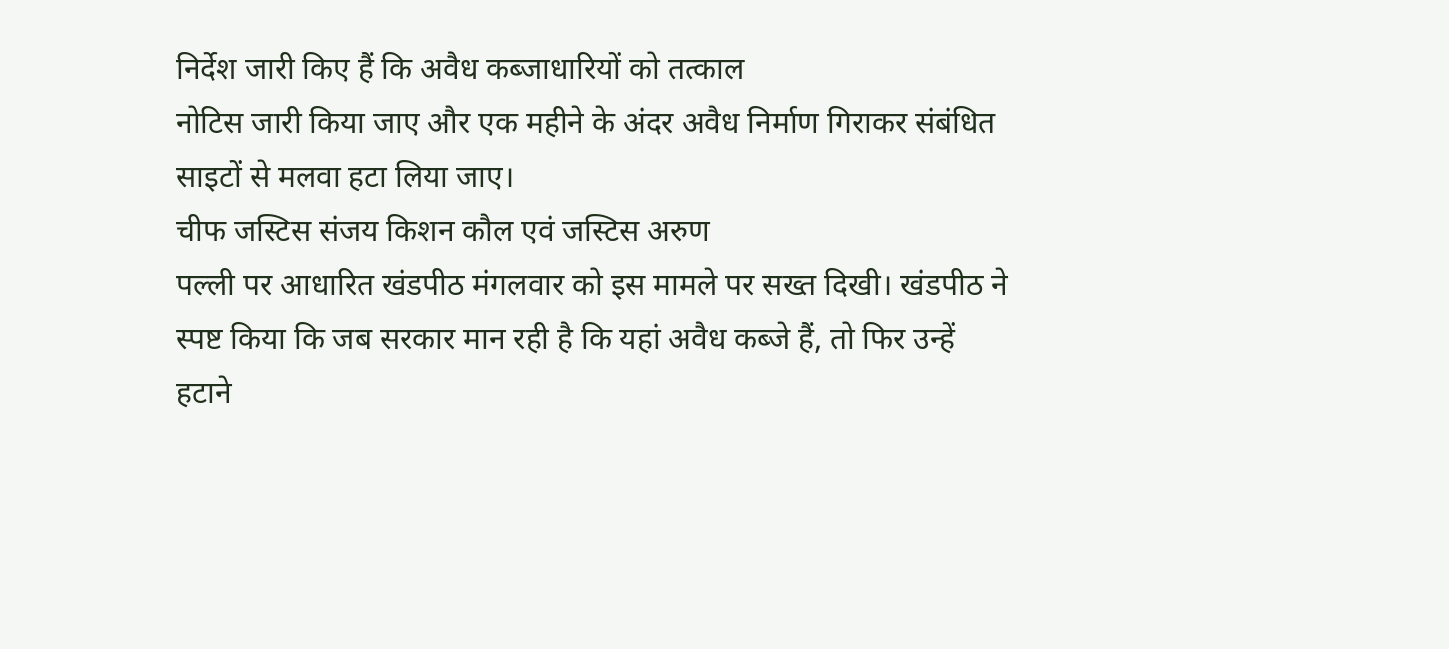निर्देश जारी किए हैं कि अवैध कब्जाधारियों को तत्काल
नोटिस जारी किया जाए और एक महीने के अंदर अवैध निर्माण गिराकर संबंधित
साइटों से मलवा हटा लिया जाए।
चीफ जस्टिस संजय किशन कौल एवं जस्टिस अरुण
पल्ली पर आधारित खंडपीठ मंगलवार को इस मामले पर सख्त दिखी। खंडपीठ ने
स्पष्ट किया कि जब सरकार मान रही है कि यहां अवैध कब्जे हैं, तो फिर उन्हें
हटाने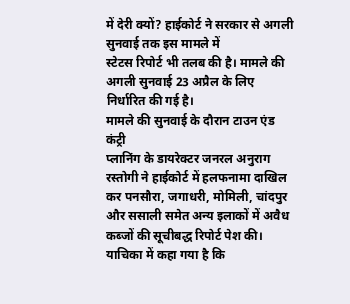में देरी क्यों? हाईकोर्ट ने सरकार से अगली सुनवाई तक इस मामले में
स्टेटस रिपोर्ट भी तलब की है। मामले की अगली सुनवाई 23 अप्रैल के लिए
निर्धारित की गई है।
मामले की सुनवाई के दौरान टाउन एंड कंट्री
प्लानिंग के डायरेक्टर जनरल अनुराग रस्तोगी ने हाईकोर्ट में हलफनामा दाखिल
कर पनसौरा, जगाधरी, मोमिली, चांदपुर और ससाली समेत अन्य इलाकों में अवैध
कब्जों की सूचीबद्ध रिपोर्ट पेश की। याचिका में कहा गया है कि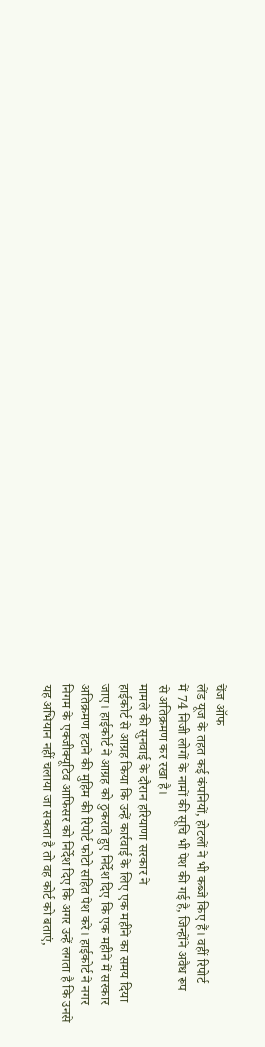चेंज ऑफ
लेंड यूज के तहत कई कंपनियों, होटलों ने भी कब्जे किए हैं। वहीं रिपोर्ट
में 74 निजी लोगों के नामों की सूचि भी पेश की गई है, जिन्होंने अवैध रूप
से अतिक्रमण कर रखा है।
मामले की सुनवाई के दौरान हरियाणा सरकार ने
हाईकोर्ट से आग्रह किया कि उन्हें कार्रवाई के लिए एक महीने का समय दिया
जाए। हाईकोर्ट ने आग्रह को ठुकराते हुए निर्देश दिए कि एक महीने में सरकार
अतिक्रमण हटाने की मुहिम की रिपोर्ट फोटो सहित पेश करे। हाईकोर्ट ने नगर
निगम के एक्जीक्यूटिव आफिसर को निर्देश दिए कि अगर उन्हें लगता है कि उनसे
यह अभियान नहीं चलाया जा सकता है तो वह कोर्ट को बताएं,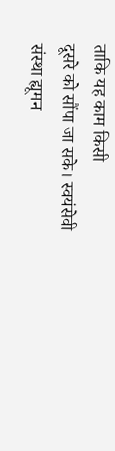ताकि यह काम किसी
दूसरे को सौंपा जा सके। स्वयंसेवी संस्था ह्यूमन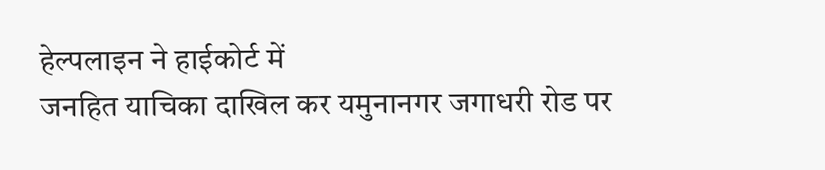हेल्पलाइन ने हाईकोर्ट में
जनहित याचिका दाखिल कर यमुनानगर जगाधरी रोड पर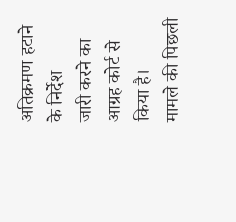अतिक्रमण हटाने के निर्देश
जारी करने का आग्रह कोर्ट से किया है।
मामले की पिछली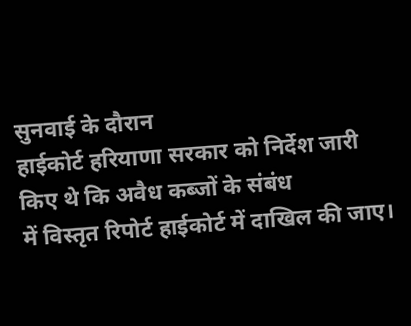सुनवाई के दौरान
हाईकोर्ट हरियाणा सरकार को निर्देश जारी किए थे कि अवैध कब्जों के संबंध
में विस्तृत रिपोर्ट हाईकोर्ट में दाखिल की जाए।